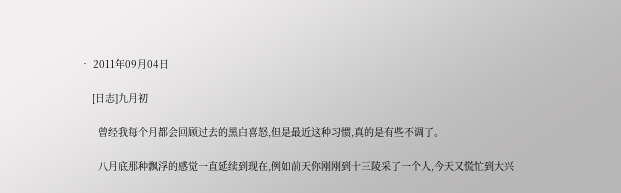• 2011年09月04日

    [日志]九月初

      曾经我每个月都会回顾过去的黑白喜怒,但是最近这种习惯,真的是有些不调了。

      八月底那种飘浮的感觉一直延续到现在,例如前天你刚刚到十三陵采了一个人,今天又慌忙到大兴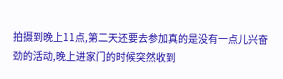拍摄到晚上11点,第二天还要去参加真的是没有一点儿兴奋劲的活动,晚上进家门的时候突然收到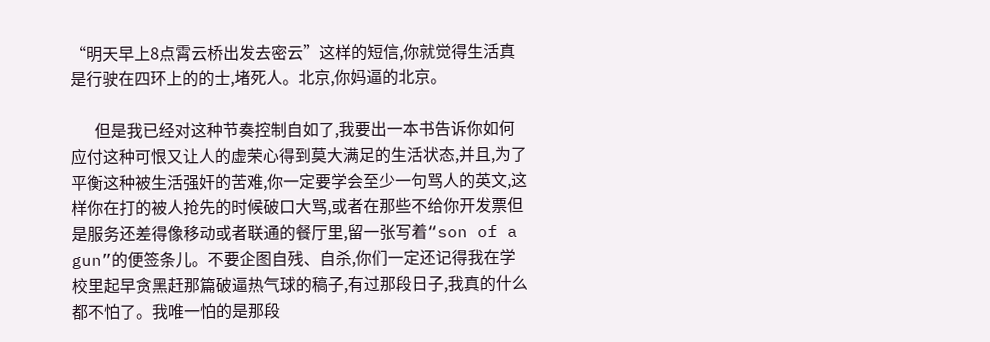“明天早上8点霄云桥出发去密云”这样的短信,你就觉得生活真是行驶在四环上的的士,堵死人。北京,你妈逼的北京。

      但是我已经对这种节奏控制自如了,我要出一本书告诉你如何应付这种可恨又让人的虚荣心得到莫大满足的生活状态,并且,为了平衡这种被生活强奸的苦难,你一定要学会至少一句骂人的英文,这样你在打的被人抢先的时候破口大骂,或者在那些不给你开发票但是服务还差得像移动或者联通的餐厅里,留一张写着“son of a gun”的便签条儿。不要企图自残、自杀,你们一定还记得我在学校里起早贪黑赶那篇破逼热气球的稿子,有过那段日子,我真的什么都不怕了。我唯一怕的是那段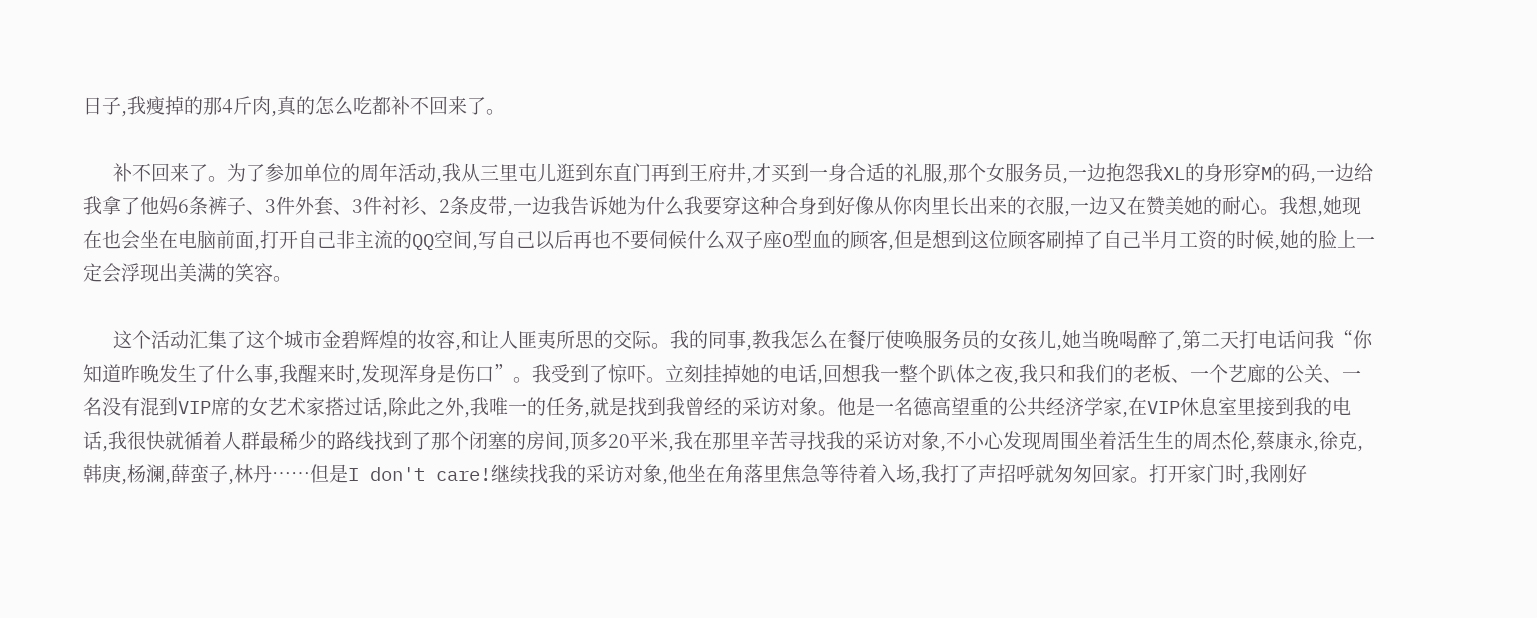日子,我瘦掉的那4斤肉,真的怎么吃都补不回来了。

      补不回来了。为了参加单位的周年活动,我从三里屯儿逛到东直门再到王府井,才买到一身合适的礼服,那个女服务员,一边抱怨我XL的身形穿M的码,一边给我拿了他妈6条裤子、3件外套、3件衬衫、2条皮带,一边我告诉她为什么我要穿这种合身到好像从你肉里长出来的衣服,一边又在赞美她的耐心。我想,她现在也会坐在电脑前面,打开自己非主流的QQ空间,写自己以后再也不要伺候什么双子座O型血的顾客,但是想到这位顾客刷掉了自己半月工资的时候,她的脸上一定会浮现出美满的笑容。

      这个活动汇集了这个城市金碧辉煌的妆容,和让人匪夷所思的交际。我的同事,教我怎么在餐厅使唤服务员的女孩儿,她当晚喝醉了,第二天打电话问我“你知道昨晚发生了什么事,我醒来时,发现浑身是伤口”。我受到了惊吓。立刻挂掉她的电话,回想我一整个趴体之夜,我只和我们的老板、一个艺廊的公关、一名没有混到VIP席的女艺术家搭过话,除此之外,我唯一的任务,就是找到我曾经的采访对象。他是一名德高望重的公共经济学家,在VIP休息室里接到我的电话,我很快就循着人群最稀少的路线找到了那个闭塞的房间,顶多20平米,我在那里辛苦寻找我的采访对象,不小心发现周围坐着活生生的周杰伦,蔡康永,徐克,韩庚,杨澜,薛蛮子,林丹……但是I don't care!继续找我的采访对象,他坐在角落里焦急等待着入场,我打了声招呼就匆匆回家。打开家门时,我刚好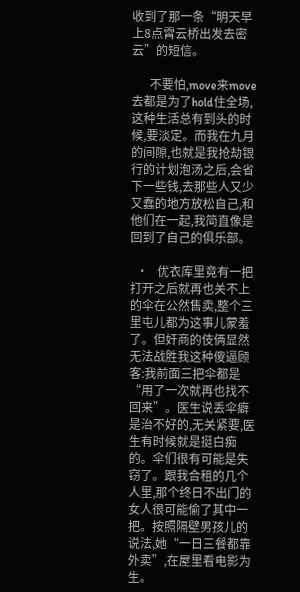收到了那一条“明天早上8点霄云桥出发去密云”的短信。

      不要怕,move来move去都是为了hold住全场,这种生活总有到头的时候,要淡定。而我在九月的间隙,也就是我抢劫银行的计划泡汤之后,会省下一些钱,去那些人又少又蠢的地方放松自己,和他们在一起,我简直像是回到了自己的俱乐部。

  •   优衣库里竟有一把打开之后就再也关不上的伞在公然售卖,整个三里屯儿都为这事儿蒙羞了。但奸商的伎俩显然无法战胜我这种傻逼顾客:我前面三把伞都是“用了一次就再也找不回来”。医生说丢伞癖是治不好的,无关紧要,医生有时候就是挺白痴的。伞们很有可能是失窃了。跟我合租的几个人里,那个终日不出门的女人很可能偷了其中一把。按照隔壁男孩儿的说法,她“一日三餐都靠外卖”,在屋里看电影为生。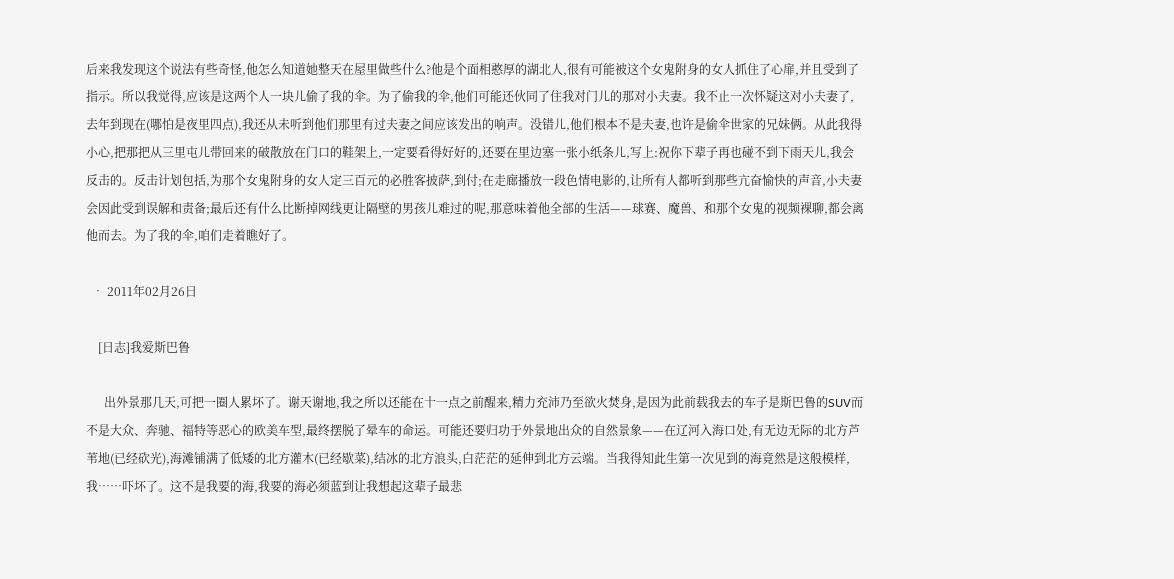后来我发现这个说法有些奇怪,他怎么知道她整天在屋里做些什么?他是个面相憨厚的湖北人,很有可能被这个女鬼附身的女人抓住了心扉,并且受到了指示。所以我觉得,应该是这两个人一块儿偷了我的伞。为了偷我的伞,他们可能还伙同了住我对门儿的那对小夫妻。我不止一次怀疑这对小夫妻了,去年到现在(哪怕是夜里四点),我还从未听到他们那里有过夫妻之间应该发出的响声。没错儿,他们根本不是夫妻,也许是偷伞世家的兄妹俩。从此我得小心,把那把从三里屯儿带回来的破散放在门口的鞋架上,一定要看得好好的,还要在里边塞一张小纸条儿,写上:祝你下辈子再也碰不到下雨天儿,我会反击的。反击计划包括,为那个女鬼附身的女人定三百元的必胜客披萨,到付;在走廊播放一段色情电影的,让所有人都听到那些亢奋愉快的声音,小夫妻会因此受到误解和责备;最后还有什么比断掉网线更让隔壁的男孩儿难过的呢,那意味着他全部的生活——球赛、魔兽、和那个女鬼的视频裸聊,都会离他而去。为了我的伞,咱们走着瞧好了。

  • 2011年02月26日

    [日志]我爱斯巴鲁

      出外景那几天,可把一圈人累坏了。谢天谢地,我之所以还能在十一点之前醒来,精力充沛乃至欲火焚身,是因为此前载我去的车子是斯巴鲁的SUV而不是大众、奔驰、福特等恶心的欧美车型,最终摆脱了晕车的命运。可能还要归功于外景地出众的自然景象——在辽河入海口处,有无边无际的北方芦苇地(已经砍光),海滩铺满了低矮的北方灌木(已经歇菜),结冰的北方浪头,白茫茫的延伸到北方云端。当我得知此生第一次见到的海竟然是这般模样,我……吓坏了。这不是我要的海,我要的海必须蓝到让我想起这辈子最悲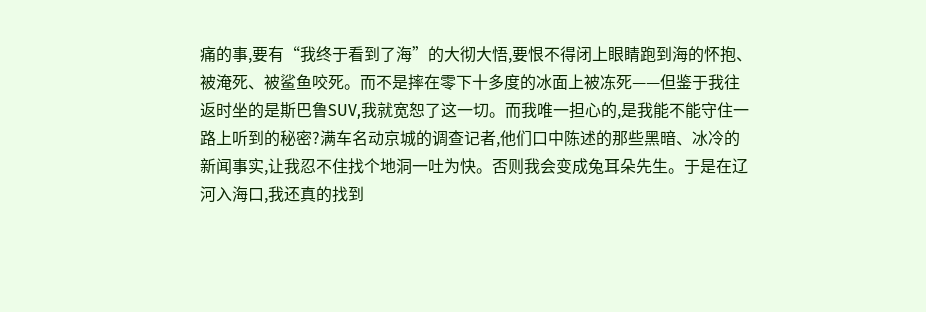痛的事,要有“我终于看到了海”的大彻大悟,要恨不得闭上眼睛跑到海的怀抱、被淹死、被鲨鱼咬死。而不是摔在零下十多度的冰面上被冻死——但鉴于我往返时坐的是斯巴鲁SUV,我就宽恕了这一切。而我唯一担心的,是我能不能守住一路上听到的秘密?满车名动京城的调查记者,他们口中陈述的那些黑暗、冰冷的新闻事实,让我忍不住找个地洞一吐为快。否则我会变成兔耳朵先生。于是在辽河入海口,我还真的找到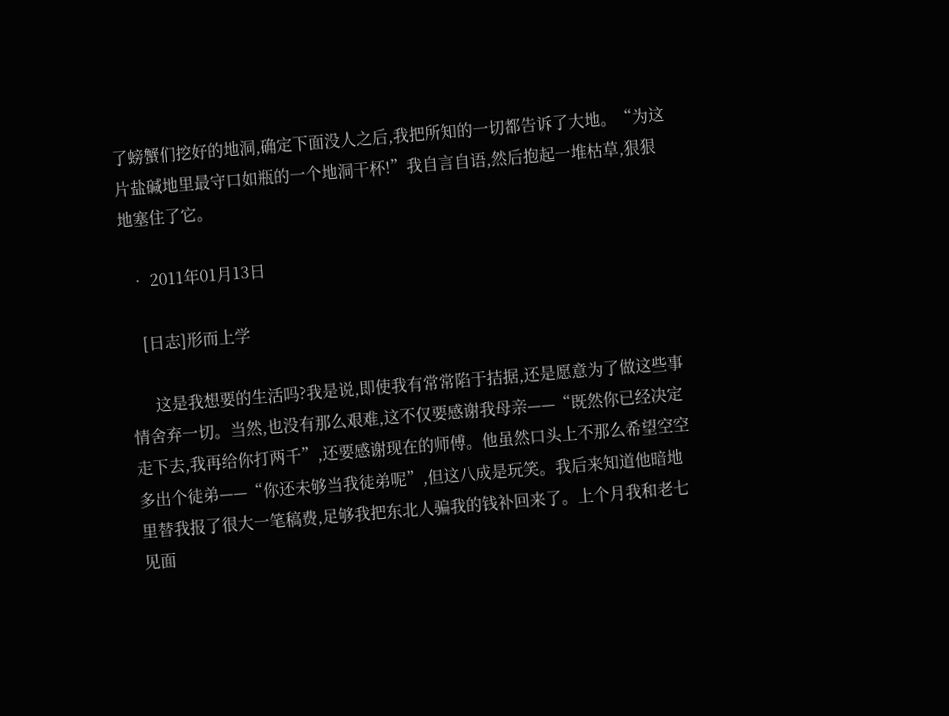了螃蟹们挖好的地洞,确定下面没人之后,我把所知的一切都告诉了大地。“为这片盐碱地里最守口如瓶的一个地洞干杯!”我自言自语,然后抱起一堆枯草,狠狠地塞住了它。

  • 2011年01月13日

    [日志]形而上学

      这是我想要的生活吗?我是说,即使我有常常陷于拮据,还是愿意为了做这些事情舍弃一切。当然,也没有那么艰难,这不仅要感谢我母亲——“既然你已经决定走下去,我再给你打两千”,还要感谢现在的师傅。他虽然口头上不那么希望空空多出个徒弟——“你还未够当我徒弟呢”,但这八成是玩笑。我后来知道他暗地里替我报了很大一笔稿费,足够我把东北人骗我的钱补回来了。上个月我和老七见面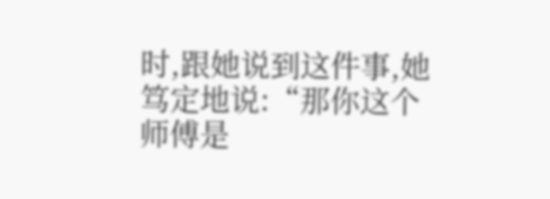时,跟她说到这件事,她笃定地说:“那你这个师傅是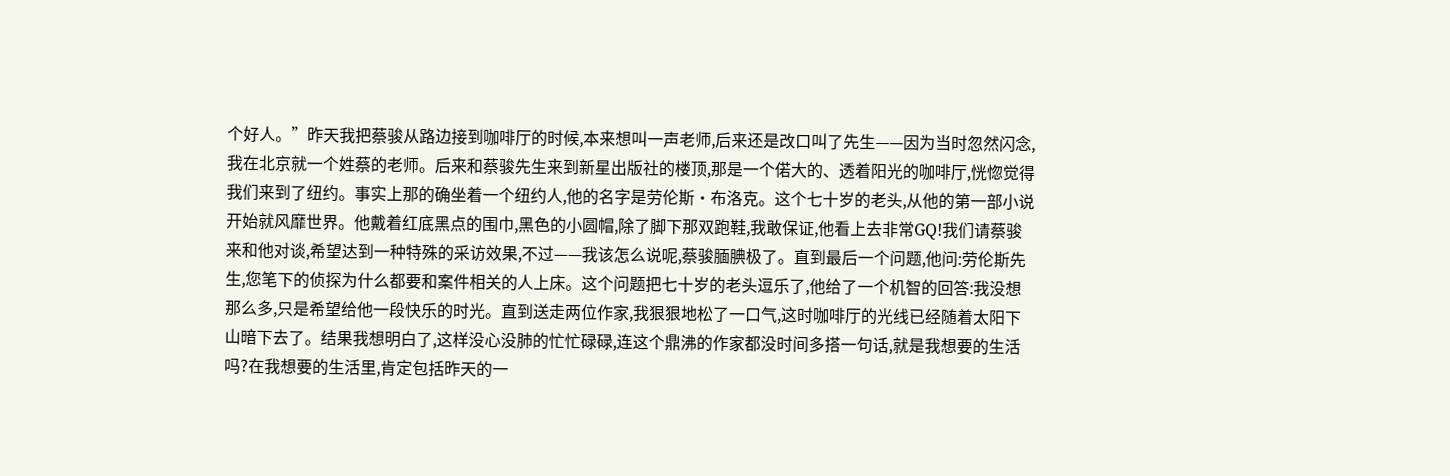个好人。”昨天我把蔡骏从路边接到咖啡厅的时候,本来想叫一声老师,后来还是改口叫了先生——因为当时忽然闪念,我在北京就一个姓蔡的老师。后来和蔡骏先生来到新星出版社的楼顶,那是一个偌大的、透着阳光的咖啡厅,恍惚觉得我们来到了纽约。事实上那的确坐着一个纽约人,他的名字是劳伦斯·布洛克。这个七十岁的老头,从他的第一部小说开始就风靡世界。他戴着红底黑点的围巾,黑色的小圆帽,除了脚下那双跑鞋,我敢保证,他看上去非常GQ!我们请蔡骏来和他对谈,希望达到一种特殊的采访效果,不过——我该怎么说呢,蔡骏腼腆极了。直到最后一个问题,他问:劳伦斯先生,您笔下的侦探为什么都要和案件相关的人上床。这个问题把七十岁的老头逗乐了,他给了一个机智的回答:我没想那么多,只是希望给他一段快乐的时光。直到送走两位作家,我狠狠地松了一口气,这时咖啡厅的光线已经随着太阳下山暗下去了。结果我想明白了,这样没心没肺的忙忙碌碌,连这个鼎沸的作家都没时间多搭一句话,就是我想要的生活吗?在我想要的生活里,肯定包括昨天的一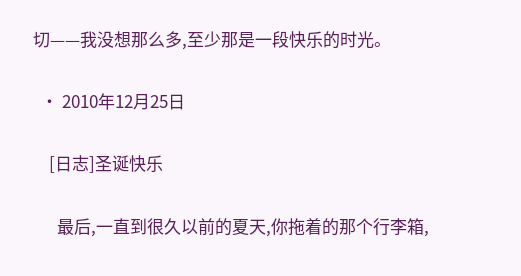切——我没想那么多,至少那是一段快乐的时光。

  • 2010年12月25日

    [日志]圣诞快乐

      最后,一直到很久以前的夏天,你拖着的那个行李箱,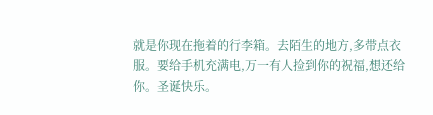就是你现在拖着的行李箱。去陌生的地方,多带点衣服。要给手机充满电,万一有人捡到你的祝福,想还给你。圣诞快乐。